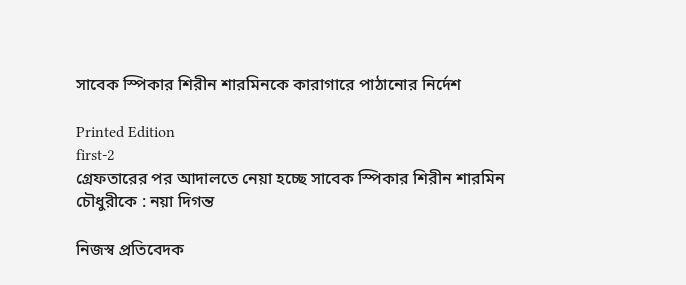সাবেক স্পিকার শিরীন শারমিনকে কারাগারে পাঠানোর নির্দেশ

Printed Edition
first-2
গ্রেফতারের পর আদালতে নেয়া হচ্ছে সাবেক স্পিকার শিরীন শারমিন চৌধুরীকে : নয়া দিগন্ত

নিজস্ব প্রতিবেদক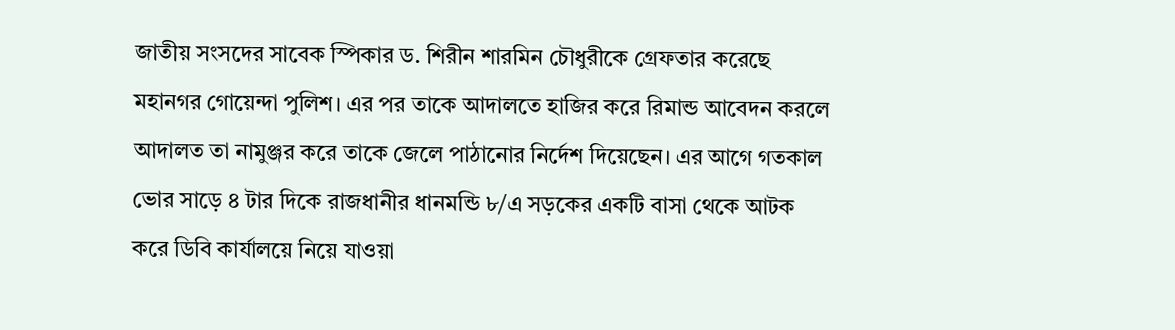জাতীয় সংসদের সাবেক স্পিকার ড. শিরীন শারমিন চৌধুরীকে গ্রেফতার করেছে মহানগর গোয়েন্দা পুলিশ। এর পর তাকে আদালতে হাজির করে রিমান্ড আবেদন করলে আদালত তা নামুঞ্জর করে তাকে জেলে পাঠানোর নির্দেশ দিয়েছেন। এর আগে গতকাল ভোর সাড়ে ৪ টার দিকে রাজধানীর ধানমন্ডি ৮/এ সড়কের একটি বাসা থেকে আটক করে ডিবি কার্যালয়ে নিয়ে যাওয়া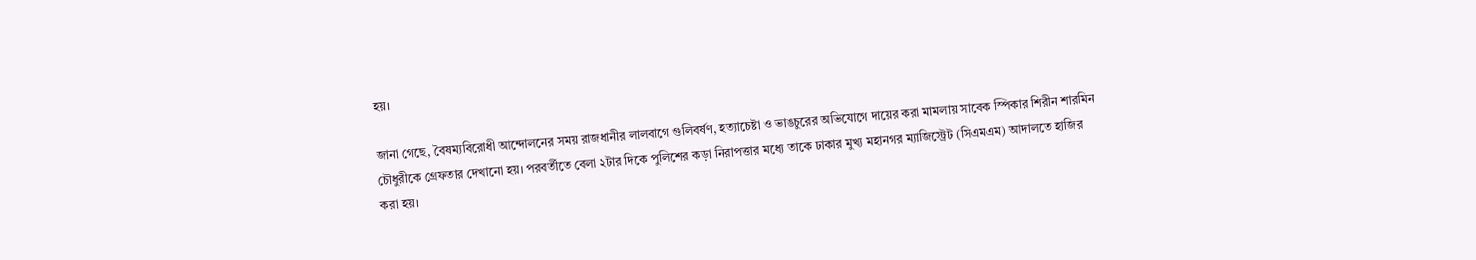হয়।

জানা গেছে, বৈষম্যবিরোধী আন্দোলনের সময় রাজধানীর লালবাগে গুলিবর্ষণ, হত্যাচেষ্টা ও ভাঙচুরের অভিযোগে দায়ের করা মামলায় সাবেক স্পিকার শিরীন শারমিন চৌধুরীকে গ্রেফতার দেখানো হয়। পরবর্তীতে বেলা ২টার দিকে পুলিশের কড়া নিরাপত্তার মধ্যে তাকে ঢাকার মুখ্য মহানগর ম্যাজিস্ট্রেট (সিএমএম) আদালতে হাজির করা হয়।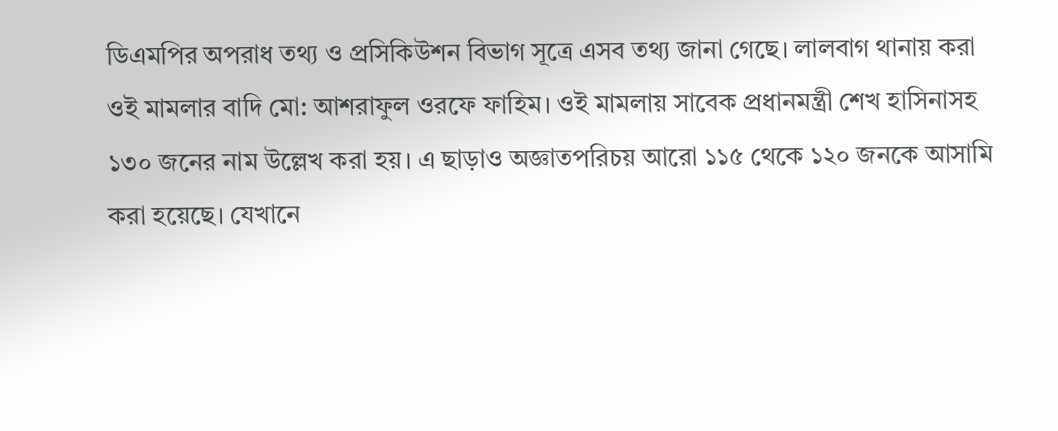ডিএমপির অপরাধ তথ্য ও প্রসিকিউশন বিভাগ সূত্রে এসব তথ্য জানা গেছে। লালবাগ থানায় করা ওই মামলার বাদি মো: আশরাফুল ওরফে ফাহিম। ওই মামলায় সাবেক প্রধানমন্ত্রী শেখ হাসিনাসহ ১৩০ জনের নাম উল্লেখ করা হয়। এ ছাড়াও অজ্ঞাতপরিচয় আরো ১১৫ থেকে ১২০ জনকে আসামি করা হয়েছে। যেখানে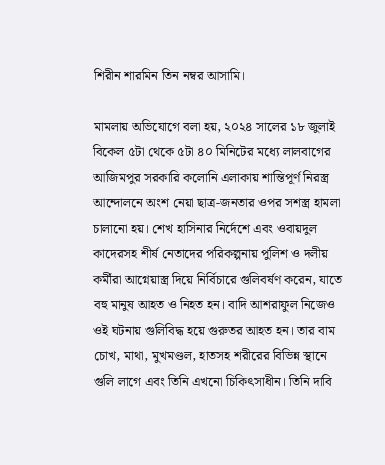শিরীন শারমিন তিন নম্বর আসামি।

মামলায় অভিযোগে বলা হয়, ২০২৪ সালের ১৮ জুলাই বিকেল ৫টা থেকে ৫টা ৪০ মিনিটের মধ্যে লালবাগের আজিমপুর সরকারি কলোনি এলাকায় শান্তিপূর্ণ নিরস্ত্র আন্দোলনে অংশ নেয়া ছাত্র-জনতার ওপর সশস্ত্র হামলা চালানো হয়। শেখ হাসিনার নির্দেশে এবং ওবায়দুল কাদেরসহ শীর্ষ নেতাদের পরিকল্পনায় পুলিশ ও দলীয় কর্মীরা আগ্নেয়াস্ত্র দিয়ে নির্বিচারে গুলিবর্ষণ করেন, যাতে বহু মানুষ আহত ও নিহত হন। বাদি আশরাফুল নিজেও ওই ঘটনায় গুলিবিদ্ধ হয়ে গুরুতর আহত হন। তার বাম চোখ, মাথা, মুখমণ্ডল, হাতসহ শরীরের বিভিন্ন স্থানে গুলি লাগে এবং তিনি এখনো চিকিৎসাধীন। তিনি দাবি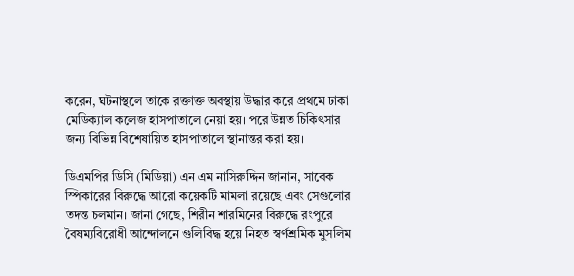করেন, ঘটনাস্থলে তাকে রক্তাক্ত অবস্থায় উদ্ধার করে প্রথমে ঢাকা মেডিক্যাল কলেজ হাসপাতালে নেয়া হয়। পরে উন্নত চিকিৎসার জন্য বিভিন্ন বিশেষায়িত হাসপাতালে স্থানান্তর করা হয়।

ডিএমপির ডিসি (মিডিয়া) এন এম নাসিরুদ্দিন জানান, সাবেক স্পিকারের বিরুদ্ধে আরো কয়েকটি মামলা রয়েছে এবং সেগুলোর তদন্ত চলমান। জানা গেছে, শিরীন শারমিনের বিরুদ্ধে রংপুরে বৈষম্যবিরোধী আন্দোলনে গুলিবিদ্ধ হয়ে নিহত স্বর্ণশ্রমিক মুসলিম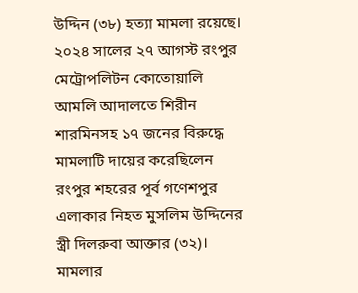উদ্দিন (৩৮) হত্যা মামলা রয়েছে। ২০২৪ সালের ২৭ আগস্ট রংপুর মেট্রোপলিটন কোতোয়ালি আমলি আদালতে শিরীন শারমিনসহ ১৭ জনের বিরুদ্ধে মামলাটি দায়ের করেছিলেন রংপুর শহরের পূর্ব গণেশপুর এলাকার নিহত মুসলিম উদ্দিনের স্ত্রী দিলরুবা আক্তার (৩২)। মামলার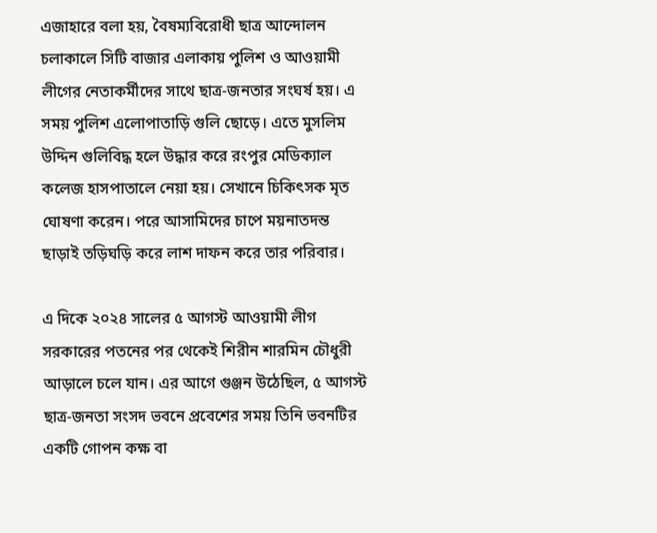এজাহারে বলা হয়, বৈষম্যবিরোধী ছাত্র আন্দোলন চলাকালে সিটি বাজার এলাকায় পুলিশ ও আওয়ামী লীগের নেতাকর্মীদের সাথে ছাত্র-জনতার সংঘর্ষ হয়। এ সময় পুলিশ এলোপাতাড়ি গুলি ছোড়ে। এতে মুসলিম উদ্দিন গুলিবিদ্ধ হলে উদ্ধার করে রংপুর মেডিক্যাল কলেজ হাসপাতালে নেয়া হয়। সেখানে চিকিৎসক মৃত ঘোষণা করেন। পরে আসামিদের চাপে ময়নাতদন্ত ছাড়াই তড়িঘড়ি করে লাশ দাফন করে তার পরিবার।

এ দিকে ২০২৪ সালের ৫ আগস্ট আওয়ামী লীগ সরকারের পতনের পর থেকেই শিরীন শারমিন চৌধুরী আড়ালে চলে যান। এর আগে গুঞ্জন উঠেছিল, ৫ আগস্ট ছাত্র-জনতা সংসদ ভবনে প্রবেশের সময় তিনি ভবনটির একটি গোপন কক্ষ বা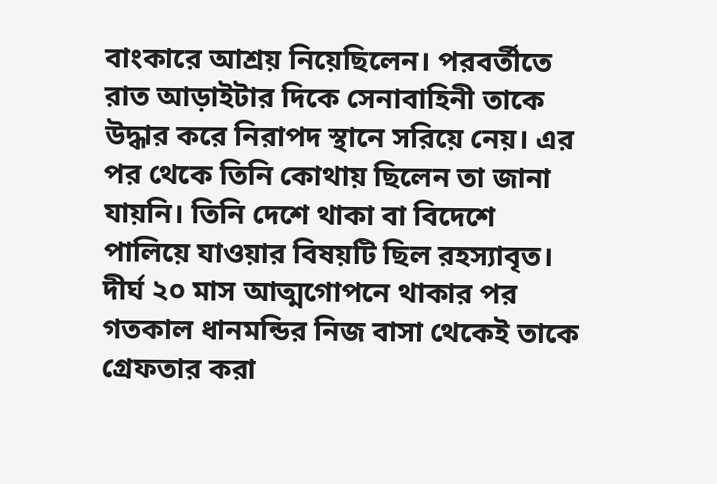বাংকারে আশ্রয় নিয়েছিলেন। পরবর্তীতে রাত আড়াইটার দিকে সেনাবাহিনী তাকে উদ্ধার করে নিরাপদ স্থানে সরিয়ে নেয়। এর পর থেকে তিনি কোথায় ছিলেন তা জানা যায়নি। তিনি দেশে থাকা বা বিদেশে পালিয়ে যাওয়ার বিষয়টি ছিল রহস্যাবৃত। দীর্ঘ ২০ মাস আত্মগোপনে থাকার পর গতকাল ধানমন্ডির নিজ বাসা থেকেই তাকে গ্রেফতার করা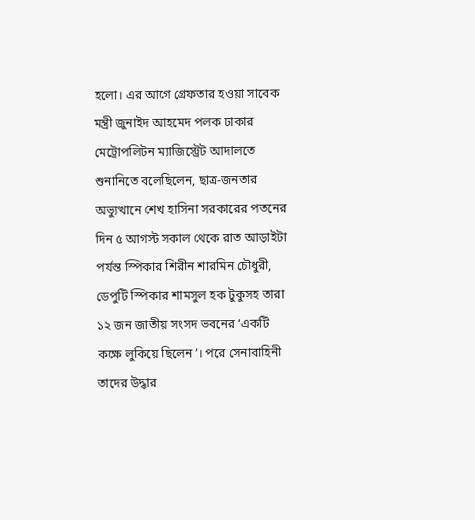হলো। এর আগে গ্রেফতার হওয়া সাবেক মন্ত্রী জুনাইদ আহমেদ পলক ঢাকার মেট্রোপলিটন ম্যাজিস্ট্রেট আদালতে শুনানিতে বলেছিলেন, ছাত্র-জনতার অভ্যুত্থানে শেখ হাসিনা সরকারের পতনের দিন ৫ আগস্ট সকাল থেকে রাত আড়াইটা পর্যন্ত স্পিকার শিরীন শারমিন চৌধুরী, ডেপুটি স্পিকার শামসুল হক টুকুসহ তারা ১২ জন জাতীয় সংসদ ভবনের ‘একটি কক্ষে লুকিয়ে ছিলেন’। পরে সেনাবাহিনী তাদের উদ্ধার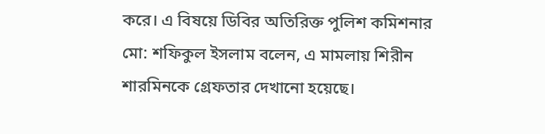করে। এ বিষয়ে ডিবির অতিরিক্ত পুলিশ কমিশনার মো: শফিকুল ইসলাম বলেন, এ মামলায় শিরীন শারমিনকে গ্রেফতার দেখানো হয়েছে।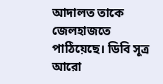আদালত তাকে জেলহাজতে পাঠিয়েছে। ডিবি সূত্র আরো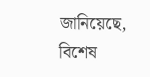জানিয়েছে, বিশেষ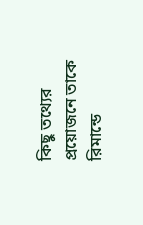কিছু তথ্যের প্রয়োজনে তাকে রিমান্ডে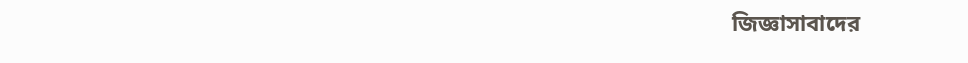জিজ্ঞাসাবাদের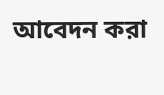আবেদন করা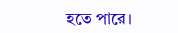হতে পারে।